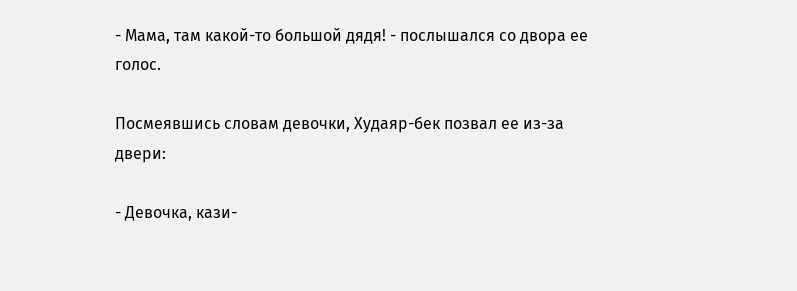- Мама, там какой-то большой дядя! - послышался со двора ее голос.

Посмеявшись словам девочки, Худаяр-бек позвал ее из-за двери:

- Девочка, кази-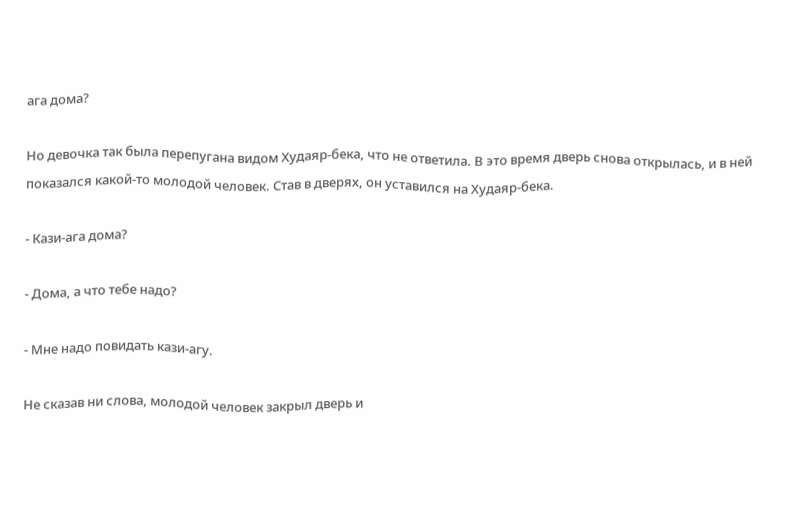ага дома?

Но девочка так была перепугана видом Худаяр-бека, что не ответила. В это время дверь снова открылась, и в ней показался какой-то молодой человек. Став в дверях, он уставился на Худаяр-бека.

- Кази-ага дома?

- Дома, а что тебе надо?

- Мне надо повидать кази-агу.

Не сказав ни слова, молодой человек закрыл дверь и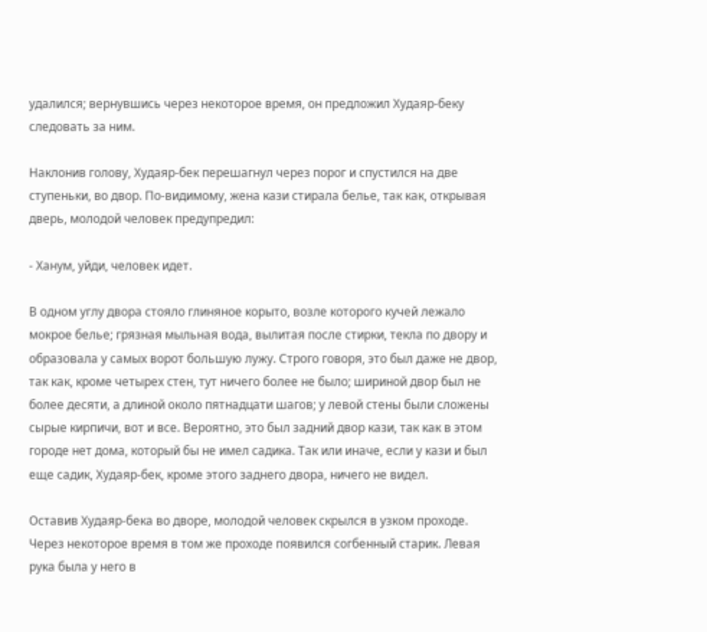удалился; вернувшись через некоторое время, он предложил Худаяр-беку следовать за ним.

Наклонив голову, Худаяр-бек перешагнул через порог и спустился на две ступеньки, во двор. По-видимому, жена кази стирала белье, так как, открывая дверь, молодой человек предупредил:

- Ханум, уйди, человек идет.

В одном углу двора стояло глиняное корыто, возле которого кучей лежало мокрое белье; грязная мыльная вода, вылитая после стирки, текла по двору и образовала у самых ворот большую лужу. Строго говоря, это был даже не двор, так как, кроме четырех стен, тут ничего более не было; шириной двор был не более десяти, а длиной около пятнадцати шагов; у левой стены были сложены сырые кирпичи, вот и все. Вероятно, это был задний двор кази, так как в этом городе нет дома, который бы не имел садика. Так или иначе, если у кази и был еще садик, Худаяр-бек, кроме этого заднего двора, ничего не видел.

Оставив Худаяр-бека во дворе, молодой человек скрылся в узком проходе. Через некоторое время в том же проходе появился согбенный старик. Левая рука была у него в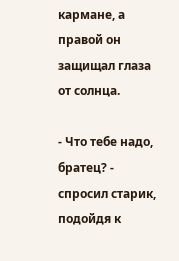кармане, а правой он защищал глаза от солнца.

- Что тебе надо, братец? - спросил старик, подойдя к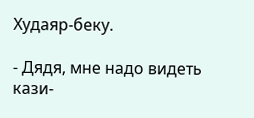Худаяр-беку.

- Дядя, мне надо видеть кази-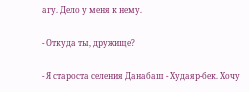агу. Дело у меня к нему.

- Откуда ты, дружище?

- Я староста селения Данабаш - Худаяр-бек. Хочу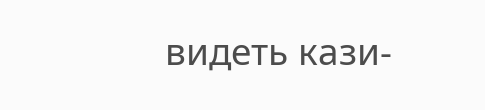видеть кази-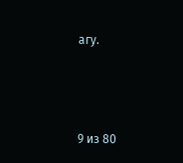агу.



9 из 80